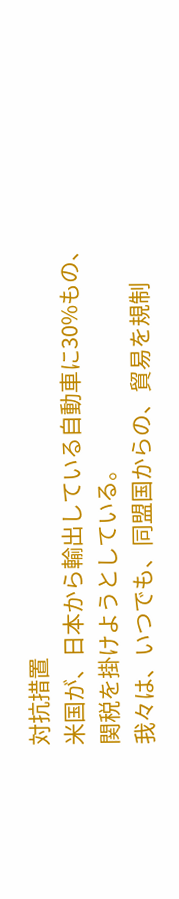対抗措置
米国が、日本から輸出している自動車に30%もの、関税を掛けようとしている。
我々は、いつでも、同盟国からの、貿易を規制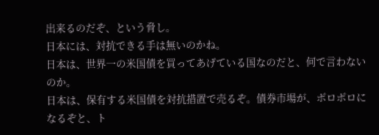出来るのだぞ、という脅し。
日本には、対抗できる手は無いのかね。
日本は、世界一の米国債を買ってあげている国なのだと、何で言わないのか。
日本は、保有する米国債を対抗措置で売るぞ。債券市場が、ボロボロになるぞと、ト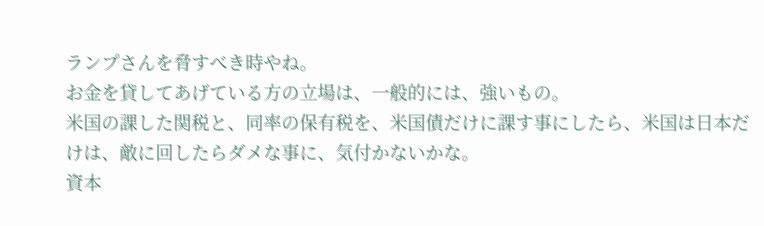ランプさんを脅すべき時やね。
お金を貸してあげている方の立場は、一般的には、強いもの。
米国の課した関税と、同率の保有税を、米国債だけに課す事にしたら、米国は日本だけは、敵に回したらダメな事に、気付かないかな。
資本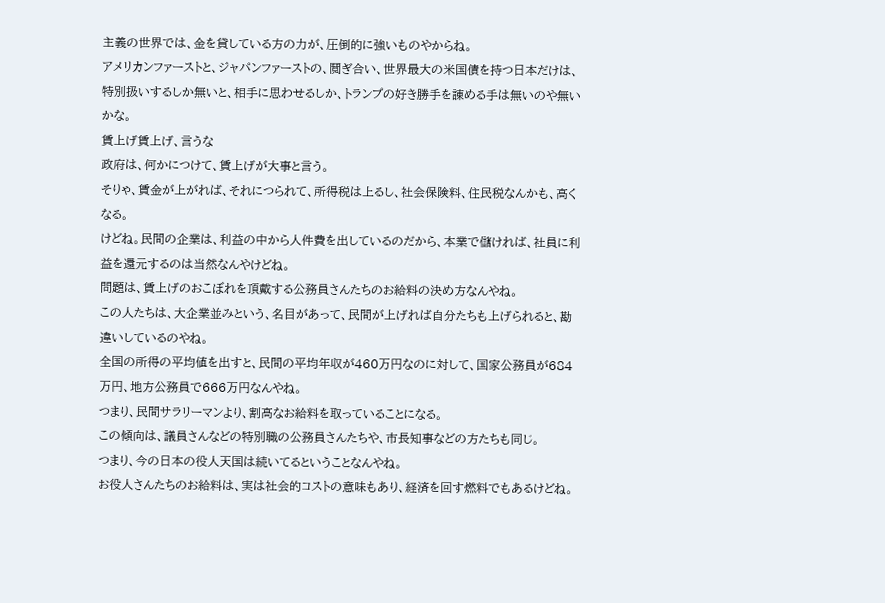主義の世界では、金を貸している方の力が、圧倒的に強いものやからね。
アメリカンファーストと、ジャパンファーストの、鬩ぎ合い、世界最大の米国債を持つ日本だけは、特別扱いするしか無いと、相手に思わせるしか、トランプの好き勝手を諌める手は無いのや無いかな。
賃上げ賃上げ、言うな
政府は、何かにつけて、賃上げが大事と言う。
そりゃ、賃金が上がれば、それにつられて、所得税は上るし、社会保険料、住民税なんかも、高くなる。
けどね。民間の企業は、利益の中から人件費を出しているのだから、本業で儲ければ、社員に利益を還元するのは当然なんやけどね。
問題は、賃上げのおこぼれを頂戴する公務員さんたちのお給料の決め方なんやね。
この人たちは、大企業並みという、名目があって、民間が上げれば自分たちも上げられると、勘違いしているのやね。
全国の所得の平均値を出すと、民間の平均年収が460万円なのに対して、国家公務員が684万円、地方公務員で666万円なんやね。
つまり、民間サラリーマンより、割高なお給料を取っていることになる。
この傾向は、議員さんなどの特別職の公務員さんたちや、市長知事などの方たちも同じ。
つまり、今の日本の役人天国は続いてるということなんやね。
お役人さんたちのお給料は、実は社会的コストの意味もあり、経済を回す燃料でもあるけどね。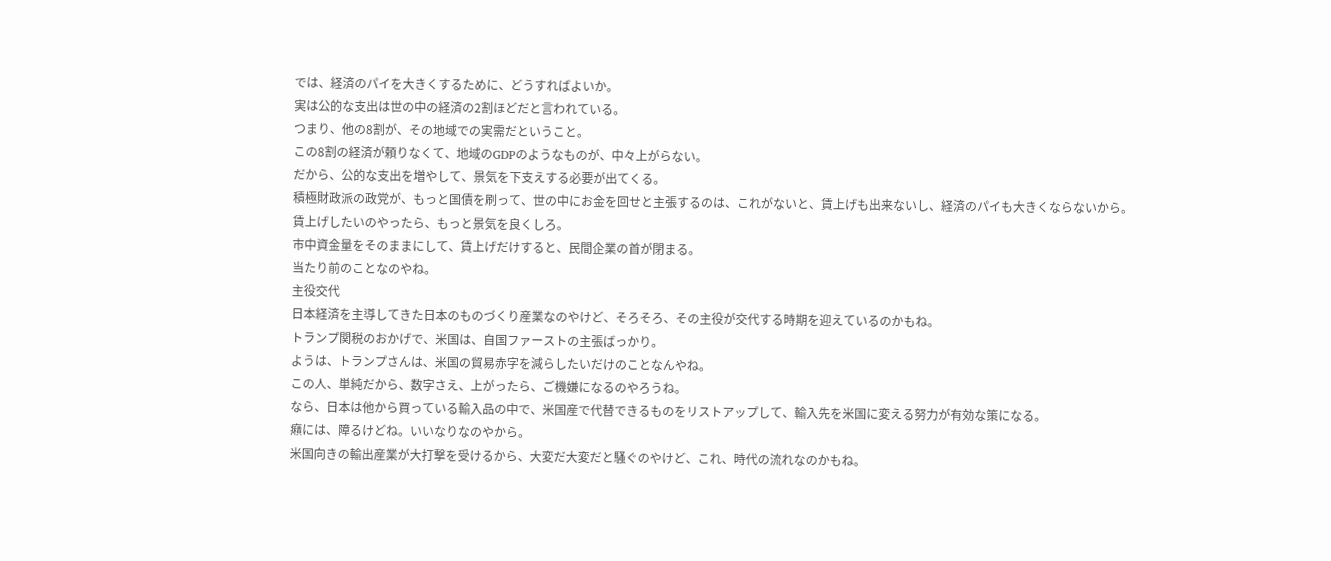では、経済のパイを大きくするために、どうすればよいか。
実は公的な支出は世の中の経済の2割ほどだと言われている。
つまり、他の8割が、その地域での実需だということ。
この8割の経済が頼りなくて、地域のGDPのようなものが、中々上がらない。
だから、公的な支出を増やして、景気を下支えする必要が出てくる。
積極財政派の政党が、もっと国債を刷って、世の中にお金を回せと主張するのは、これがないと、賃上げも出来ないし、経済のパイも大きくならないから。
賃上げしたいのやったら、もっと景気を良くしろ。
市中資金量をそのままにして、賃上げだけすると、民間企業の首が閉まる。
当たり前のことなのやね。
主役交代
日本経済を主導してきた日本のものづくり産業なのやけど、そろそろ、その主役が交代する時期を迎えているのかもね。
トランプ関税のおかげで、米国は、自国ファーストの主張ばっかり。
ようは、トランプさんは、米国の貿易赤字を減らしたいだけのことなんやね。
この人、単純だから、数字さえ、上がったら、ご機嫌になるのやろうね。
なら、日本は他から買っている輸入品の中で、米国産で代替できるものをリストアップして、輸入先を米国に変える努力が有効な策になる。
癪には、障るけどね。いいなりなのやから。
米国向きの輸出産業が大打撃を受けるから、大変だ大変だと騒ぐのやけど、これ、時代の流れなのかもね。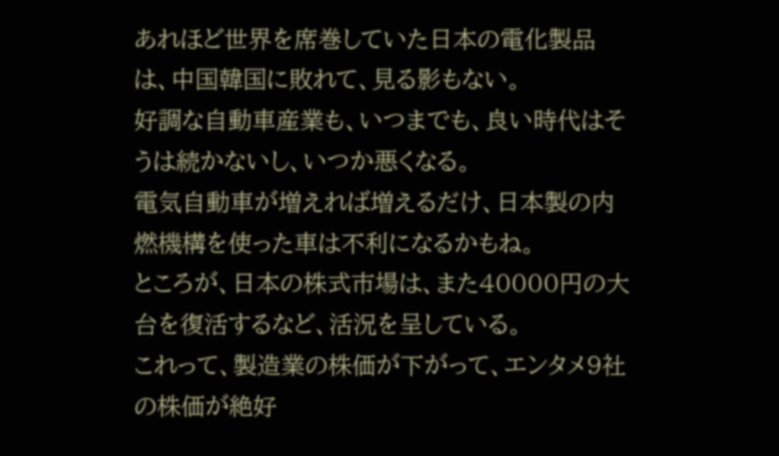あれほど世界を席巻していた日本の電化製品は、中国韓国に敗れて、見る影もない。
好調な自動車産業も、いつまでも、良い時代はそうは続かないし、いつか悪くなる。
電気自動車が増えれば増えるだけ、日本製の内燃機構を使った車は不利になるかもね。
ところが、日本の株式市場は、また40000円の大台を復活するなど、活況を呈している。
これって、製造業の株価が下がって、エンタメ9社の株価が絶好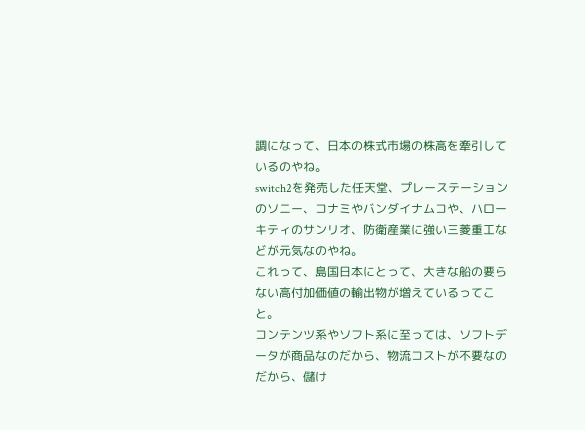調になって、日本の株式市場の株高を牽引しているのやね。
switch2を発売した任天堂、プレーステーションのソニー、コナミやバンダイナムコや、ハローキティのサンリオ、防衛産業に強い三菱重工などが元気なのやね。
これって、島国日本にとって、大きな船の要らない高付加価値の輸出物が増えているってこと。
コンテンツ系やソフト系に至っては、ソフトデータが商品なのだから、物流コストが不要なのだから、儲け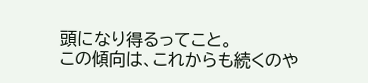頭になり得るってこと。
この傾向は、これからも続くのや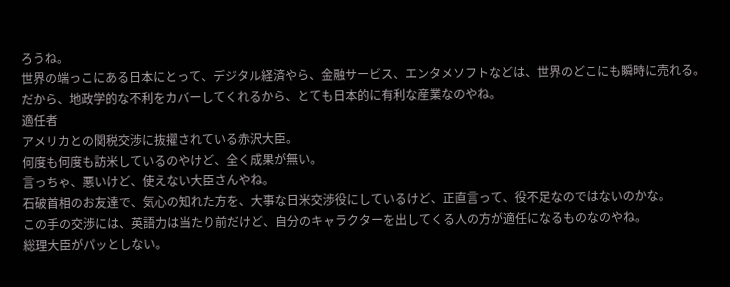ろうね。
世界の端っこにある日本にとって、デジタル経済やら、金融サービス、エンタメソフトなどは、世界のどこにも瞬時に売れる。
だから、地政学的な不利をカバーしてくれるから、とても日本的に有利な産業なのやね。
適任者
アメリカとの関税交渉に抜擢されている赤沢大臣。
何度も何度も訪米しているのやけど、全く成果が無い。
言っちゃ、悪いけど、使えない大臣さんやね。
石破首相のお友達で、気心の知れた方を、大事な日米交渉役にしているけど、正直言って、役不足なのではないのかな。
この手の交渉には、英語力は当たり前だけど、自分のキャラクターを出してくる人の方が適任になるものなのやね。
総理大臣がパッとしない。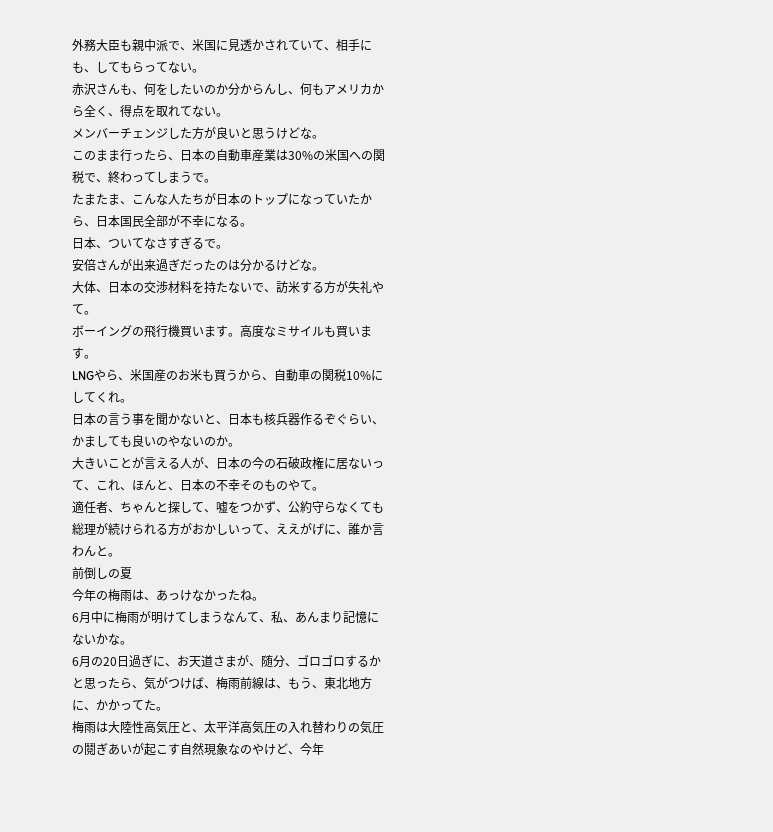外務大臣も親中派で、米国に見透かされていて、相手にも、してもらってない。
赤沢さんも、何をしたいのか分からんし、何もアメリカから全く、得点を取れてない。
メンバーチェンジした方が良いと思うけどな。
このまま行ったら、日本の自動車産業は30%の米国への関税で、終わってしまうで。
たまたま、こんな人たちが日本のトップになっていたから、日本国民全部が不幸になる。
日本、ついてなさすぎるで。
安倍さんが出来過ぎだったのは分かるけどな。
大体、日本の交渉材料を持たないで、訪米する方が失礼やて。
ボーイングの飛行機買います。高度なミサイルも買います。
LNGやら、米国産のお米も買うから、自動車の関税10%にしてくれ。
日本の言う事を聞かないと、日本も核兵器作るぞぐらい、かましても良いのやないのか。
大きいことが言える人が、日本の今の石破政権に居ないって、これ、ほんと、日本の不幸そのものやて。
適任者、ちゃんと探して、嘘をつかず、公約守らなくても総理が続けられる方がおかしいって、ええがげに、誰か言わんと。
前倒しの夏
今年の梅雨は、あっけなかったね。
6月中に梅雨が明けてしまうなんて、私、あんまり記憶にないかな。
6月の20日過ぎに、お天道さまが、随分、ゴロゴロするかと思ったら、気がつけば、梅雨前線は、もう、東北地方に、かかってた。
梅雨は大陸性高気圧と、太平洋高気圧の入れ替わりの気圧の鬩ぎあいが起こす自然現象なのやけど、今年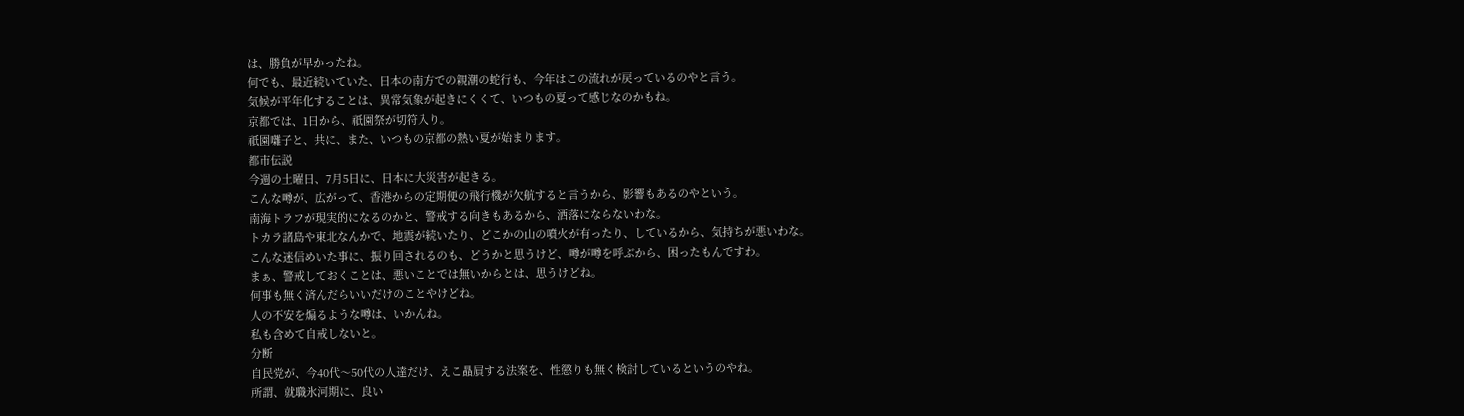は、勝負が早かったね。
何でも、最近続いていた、日本の南方での親潮の蛇行も、今年はこの流れが戻っているのやと言う。
気候が平年化することは、異常気象が起きにくくて、いつもの夏って感じなのかもね。
京都では、1日から、祇園祭が切符入り。
祇園囃子と、共に、また、いつもの京都の熱い夏が始まります。
都市伝説
今週の土曜日、7月5日に、日本に大災害が起きる。
こんな噂が、広がって、香港からの定期便の飛行機が欠航すると言うから、影響もあるのやという。
南海トラフが現実的になるのかと、警戒する向きもあるから、洒落にならないわな。
トカラ諸島や東北なんかで、地震が続いたり、どこかの山の噴火が有ったり、しているから、気持ちが悪いわな。
こんな迷信めいた事に、振り回されるのも、どうかと思うけど、噂が噂を呼ぶから、困ったもんですわ。
まぁ、警戒しておくことは、悪いことでは無いからとは、思うけどね。
何事も無く済んだらいいだけのことやけどね。
人の不安を煽るような噂は、いかんね。
私も含めて自戒しないと。
分断
自民党が、今40代〜50代の人達だけ、えこ贔屓する法案を、性懲りも無く検討しているというのやね。
所謂、就職氷河期に、良い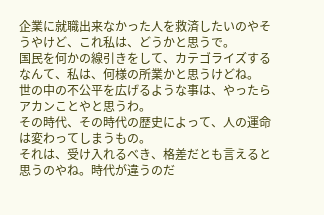企業に就職出来なかった人を救済したいのやそうやけど、これ私は、どうかと思うで。
国民を何かの線引きをして、カテゴライズするなんて、私は、何様の所業かと思うけどね。
世の中の不公平を広げるような事は、やったらアカンことやと思うわ。
その時代、その時代の歴史によって、人の運命は変わってしまうもの。
それは、受け入れるべき、格差だとも言えると思うのやね。時代が違うのだ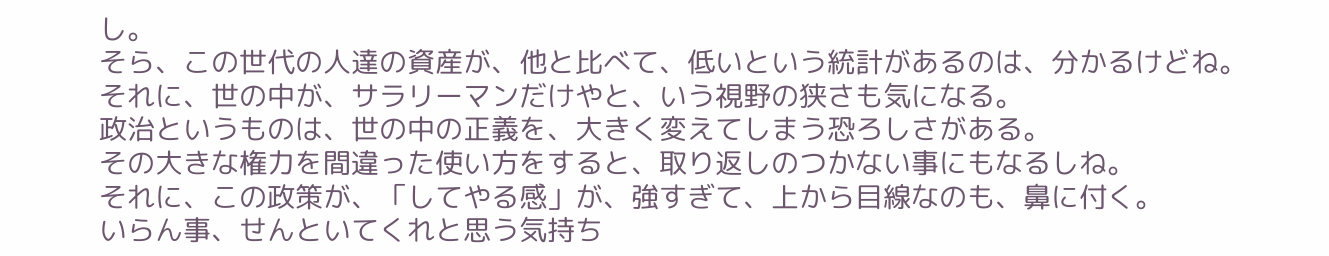し。
そら、この世代の人達の資産が、他と比べて、低いという統計があるのは、分かるけどね。
それに、世の中が、サラリーマンだけやと、いう視野の狭さも気になる。
政治というものは、世の中の正義を、大きく変えてしまう恐ろしさがある。
その大きな権力を間違った使い方をすると、取り返しのつかない事にもなるしね。
それに、この政策が、「してやる感」が、強すぎて、上から目線なのも、鼻に付く。
いらん事、せんといてくれと思う気持ち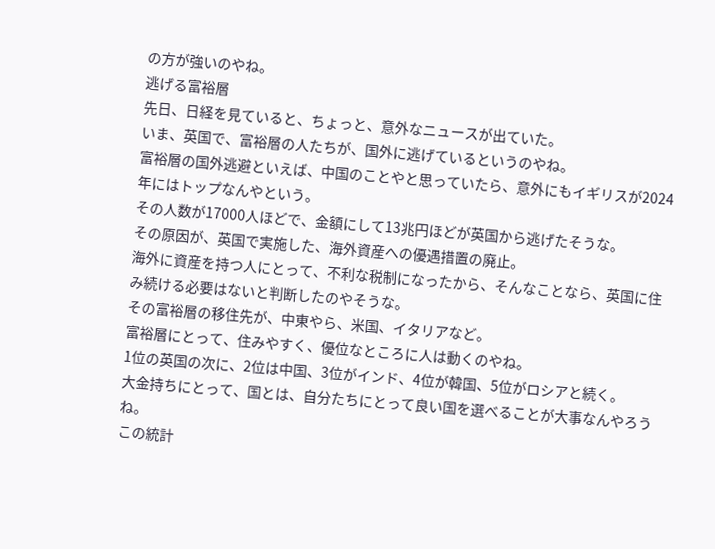の方が強いのやね。
逃げる富裕層
先日、日経を見ていると、ちょっと、意外なニュースが出ていた。
いま、英国で、富裕層の人たちが、国外に逃げているというのやね。
富裕層の国外逃避といえば、中国のことやと思っていたら、意外にもイギリスが2024年にはトップなんやという。
その人数が17000人ほどで、金額にして13兆円ほどが英国から逃げたそうな。
その原因が、英国で実施した、海外資産への優遇措置の廃止。
海外に資産を持つ人にとって、不利な税制になったから、そんなことなら、英国に住み続ける必要はないと判断したのやそうな。
その富裕層の移住先が、中東やら、米国、イタリアなど。
富裕層にとって、住みやすく、優位なところに人は動くのやね。
1位の英国の次に、2位は中国、3位がインド、4位が韓国、5位がロシアと続く。
大金持ちにとって、国とは、自分たちにとって良い国を選べることが大事なんやろうね。
この統計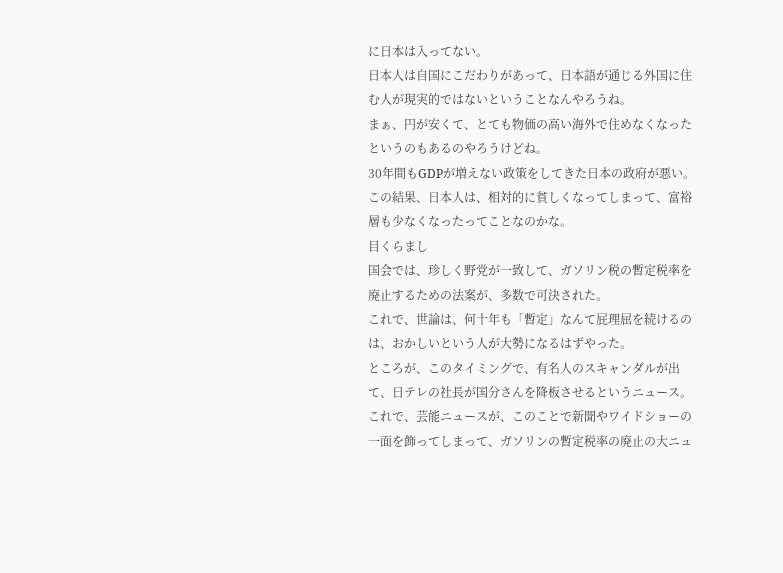に日本は入ってない。
日本人は自国にこだわりがあって、日本語が通じる外国に住む人が現実的ではないということなんやろうね。
まぁ、円が安くて、とても物価の高い海外で住めなくなったというのもあるのやろうけどね。
30年間もGDPが増えない政策をしてきた日本の政府が悪い。
この結果、日本人は、相対的に貧しくなってしまって、富裕層も少なくなったってことなのかな。
目くらまし
国会では、珍しく野党が一致して、ガソリン税の暫定税率を廃止するための法案が、多数で可決された。
これで、世論は、何十年も「暫定」なんて屁理屈を続けるのは、おかしいという人が大勢になるはずやった。
ところが、このタイミングで、有名人のスキャンダルが出て、日テレの社長が国分さんを降板させるというニュース。
これで、芸能ニュースが、このことで新聞やワイドショーの一面を飾ってしまって、ガソリンの暫定税率の廃止の大ニュ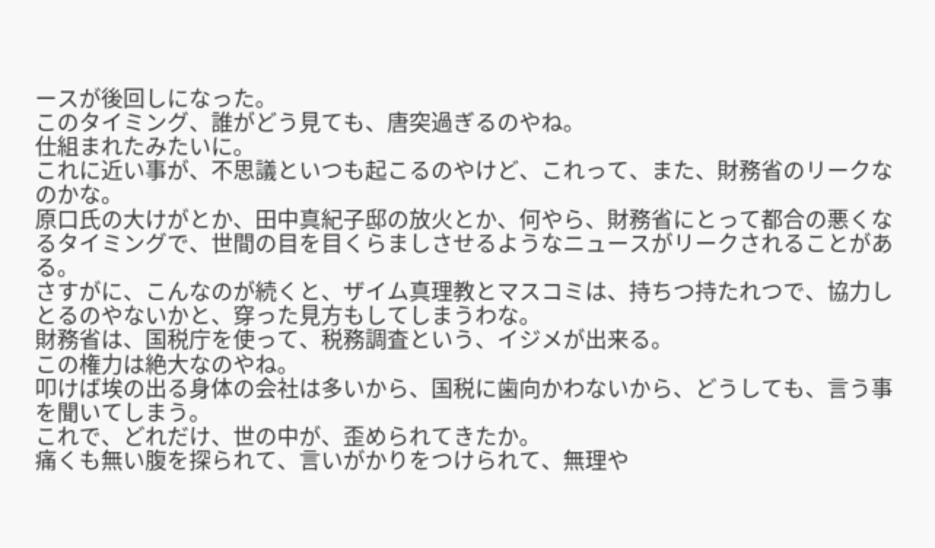ースが後回しになった。
このタイミング、誰がどう見ても、唐突過ぎるのやね。
仕組まれたみたいに。
これに近い事が、不思議といつも起こるのやけど、これって、また、財務省のリークなのかな。
原口氏の大けがとか、田中真紀子邸の放火とか、何やら、財務省にとって都合の悪くなるタイミングで、世間の目を目くらましさせるようなニュースがリークされることがある。
さすがに、こんなのが続くと、ザイム真理教とマスコミは、持ちつ持たれつで、協力しとるのやないかと、穿った見方もしてしまうわな。
財務省は、国税庁を使って、税務調査という、イジメが出来る。
この権力は絶大なのやね。
叩けば埃の出る身体の会社は多いから、国税に歯向かわないから、どうしても、言う事を聞いてしまう。
これで、どれだけ、世の中が、歪められてきたか。
痛くも無い腹を探られて、言いがかりをつけられて、無理や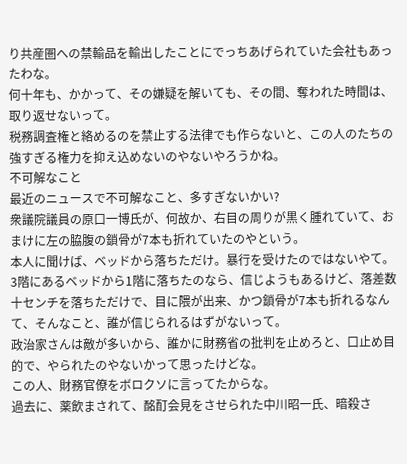り共産圏への禁輸品を輸出したことにでっちあげられていた会社もあったわな。
何十年も、かかって、その嫌疑を解いても、その間、奪われた時間は、取り返せないって。
税務調査権と絡めるのを禁止する法律でも作らないと、この人のたちの強すぎる権力を抑え込めないのやないやろうかね。
不可解なこと
最近のニュースで不可解なこと、多すぎないかい?
衆議院議員の原口一博氏が、何故か、右目の周りが黒く腫れていて、おまけに左の脇腹の鎖骨が7本も折れていたのやという。
本人に聞けば、ベッドから落ちただけ。暴行を受けたのではないやて。
3階にあるベッドから1階に落ちたのなら、信じようもあるけど、落差数十センチを落ちただけで、目に隈が出来、かつ鎖骨が7本も折れるなんて、そんなこと、誰が信じられるはずがないって。
政治家さんは敵が多いから、誰かに財務省の批判を止めろと、口止め目的で、やられたのやないかって思ったけどな。
この人、財務官僚をボロクソに言ってたからな。
過去に、薬飲まされて、酩酊会見をさせられた中川昭一氏、暗殺さ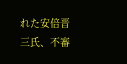れた安倍晋三氏、不審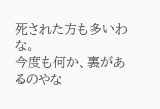死された方も多いわな。
今度も何か、裏があるのやな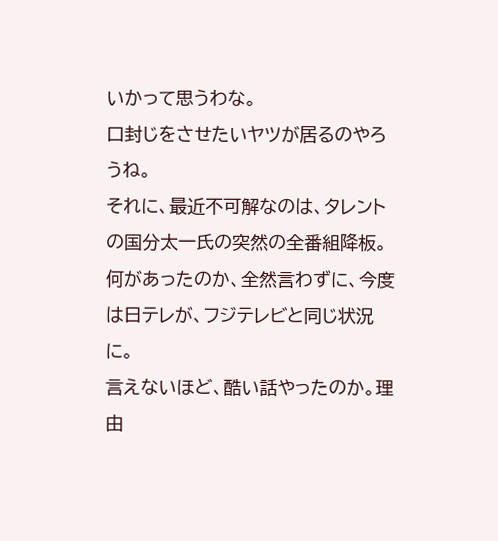いかって思うわな。
口封じをさせたいヤツが居るのやろうね。
それに、最近不可解なのは、タレントの国分太一氏の突然の全番組降板。
何があったのか、全然言わずに、今度は日テレが、フジテレビと同じ状況に。
言えないほど、酷い話やったのか。理由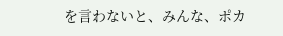を言わないと、みんな、ポカ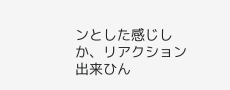ンとした感じしか、リアクション出来ひん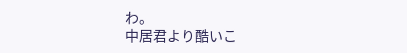わ。
中居君より酷いこ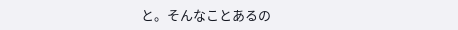と。そんなことあるの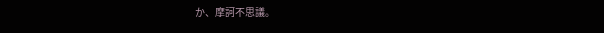か、摩訶不思議。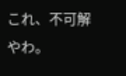これ、不可解やわ。